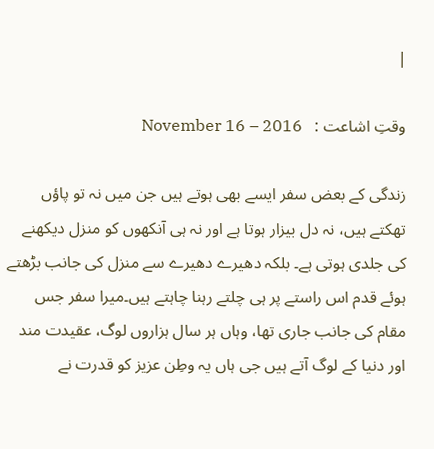|

وقتِ اشاعت :   November 16 – 2016

زندگی کے بعض سفر ایسے بھی ہوتے ہیں جن میں نہ تو پاؤں تھکتے ہیں، نہ دل بیزار ہوتا ہے اور نہ ہی آنکھوں کو منزل دیکھنے کی جلدی ہوتی ہے۔ بلکہ دھیرے دھیرے سے منزل کی جانب بڑھتے ہوئے قدم اس راستے پر ہی چلتے رہنا چاہتے ہیں۔میرا سفر جس مقام کی جانب جاری تھا، وہاں ہر سال ہزاروں لوگ، عقیدت مند اور دنیا کے لوگ آتے ہیں جی ہاں یہ وطِن عزیز کو قدرت نے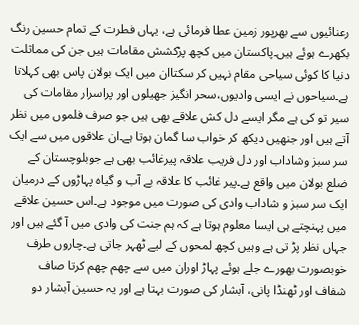رعنائیوں سے بھرپور زمین عطا فرمائی ہے، یہاں فطرت کے تمام حسین رنگ بکھرے ہوئے ہیں۔پاکستان میں کچھ پرْکشش مقامات ہیں جن کی مماثلت دنیا کا کوئی سیاحی مقام نہیں کر سکتاان میں ایک بولان پاس بھی کہلاتا ہے۔سیاحوں نے ایسی وادیوں،سحر انگیز جھیلوں اور پراسرار مقامات کی سیر تو کی ہے مگر ایسے دل کش علاقے بھی ہیں جو صرف فلموں میں نظر آتے ہیں اور جنھیں دیکھ کر خواب سا گمان ہوتا ہے۔ان علاقوں میں سے ایک سر سبز وشاداب اور دل فریب علاقہ پیرغائب بھی ہے جوبلوچستان کے ضلع بولان میں واقع ہے۔پیر غائب کا علاقہ بے آب و گیاہ پہاڑوں کے درمیان ایک سر سبز و شاداب وادی کی صورت میں موجود ہے۔اس حسین علاقے میں پہنچتے ہی ایسا معلوم ہوتا ہے کہ ہم جنت کی وادی میں آ گئے ہیں اور جہاں نظر پڑ تی ہے وہیں کچھ لمحوں کے لیے ٹھہر جاتی ہے۔چاروں طرف خوبصورت بھورے جلے ہوئے پہاڑ اوران میں سے چھم چھم کرتا صاف شفاف اور ٹھنڈا پانی، آبشار کی صورت بہتا ہے اور یہ حسین آبشار دو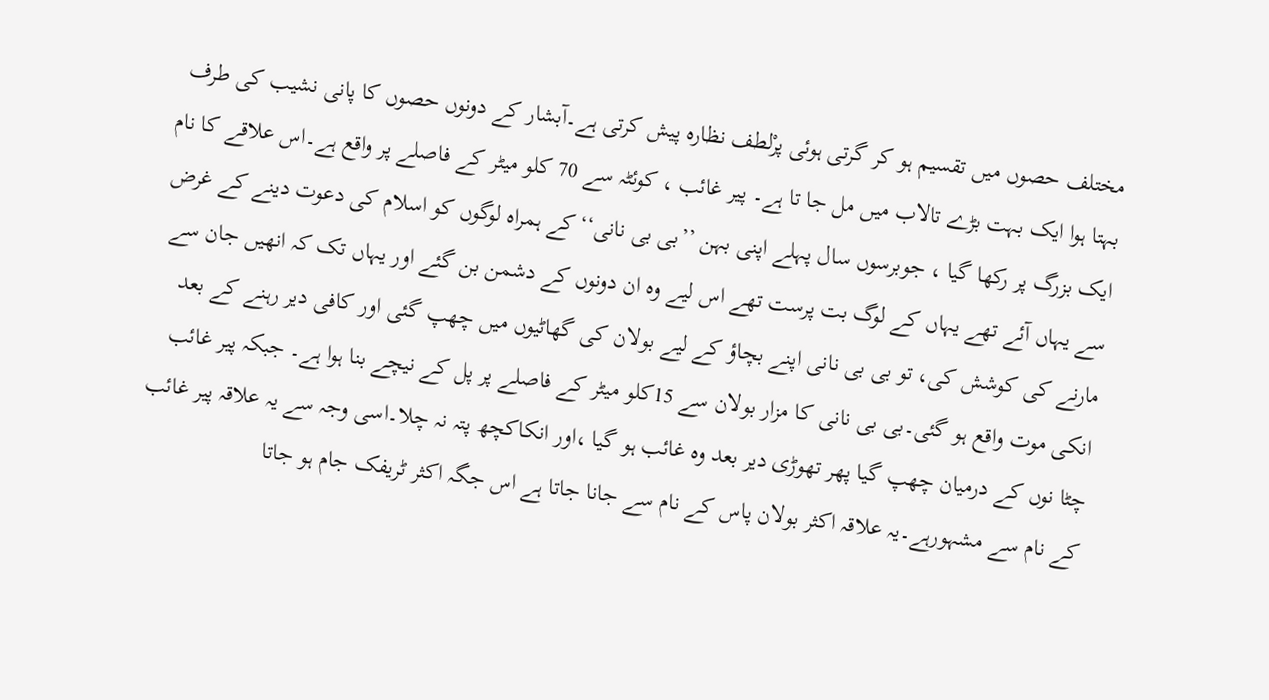مختلف حصوں میں تقسیم ہو کر گرتی ہوئی پرْلطف نظارہ پیش کرتی ہے۔آبشار کے دونوں حصوں کا پانی نشیب کی طرف بہتا ہوا ایک بہت بڑے تالاب میں مل جا تا ہے۔ پیر غائب ، کوئٹہ سے 70 کلو میٹر کے فاصلے پر واقع ہے۔اس علاقے کا نام ایک بزرگ پر رکھا گیا ، جوبرسوں سال پہلے اپنی بہن ’’بی بی نانی‘‘کے ہمراہ لوگوں کو اسلام کی دعوت دینے کے غرض سے یہاں آئے تھے یہاں کے لوگ بت پرست تھے اس لیے وہ ان دونوں کے دشمن بن گئے اور یہاں تک کہ انھیں جان سے مارنے کی کوشش کی، تو بی بی نانی اپنے بچاؤ کے لیے بولان کی گھاٹیوں میں چھپ گئی اور کافی دیر رہنے کے بعد انکی موت واقع ہو گئی۔بی بی نانی کا مزار بولان سے 15کلو میٹر کے فاصلے پر پل کے نیچے بنا ہوا ہے۔ جبکہ پیر غائب چٹا نوں کے درمیان چھپ گیا پھر تھوڑی دیر بعد وہ غائب ہو گیا ،اور انکاکچھ پتہ نہ چلا۔اسی وجہ سے یہ علاقہ پیر غائب کے نام سے مشہورہے۔یہ علاقہ اکثر بولان پاس کے نام سے جانا جاتا ہے اس جگہ اکثر ٹریفک جام ہو جاتا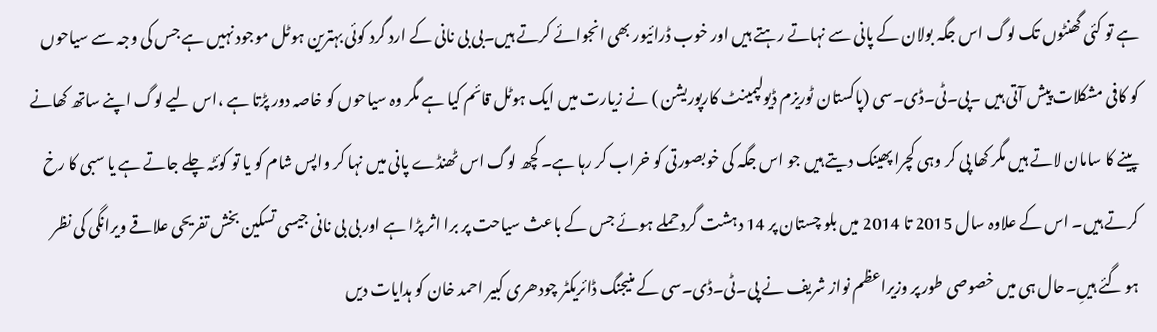ہے تو کئی گھنٹوں تک لوگ اس جگہ بولان کے پانی سے نہاتے رہتے ہیں اور خوب ڈرائیور بھی انجوائے کرتے ہیں۔بی بی نانی کے ارد گرد کوئی بہترین ہوٹل موجود نہیں ہے جس کی وجہ سے سیاحوں کو کافی مشکلات پیش آتی ہیں ۔پی۔ٹی۔ڈی۔سی (پاکستان ٹوریزم ڈیولپمینٹ کارپوریشن ) نے زیارت میں ایک ہوٹل قائم کیا ہے مگر وہ سیاحوں کو خاصہ دور پڑتا ہے ،اس لیے لوگ اپنے ساتھ کھانے پینے کا سامان لاتے ہیں مگر کھا پی کر وہی کچرا پھینک دیتے ہیں جو اس جگہ کی خوبصورتی کو خراب کر رہا ہے۔ کچھ لوگ اس ٹھنڈے پانی میں نہا کر واپس شام کو یا تو کوئٹہ چلے جاتے ہے یا سبی کا رخ کرتے ہیں۔ اس کے علاوہ سال 2015 تا 2014 میں بلو چستان پر 14 دہشت گرد حملے ہوئے جس کے باعث سیاحت پر برا اثر پڑا ہے اور بی بی نانی جیسی تسکین بخش تفریحی علاقے ویرانگی کی نظر ہو گئے ہیںِ۔حال ہی میں خصوصی طور پر وزیراعظم نواز شریف نے پی۔ٹی۔ڈی۔سی کے منیجنگ ڈائریکٹر چودھری کبیر احمد خان کو ہدایات دیں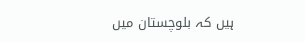ہیں کہ بلوچستان میں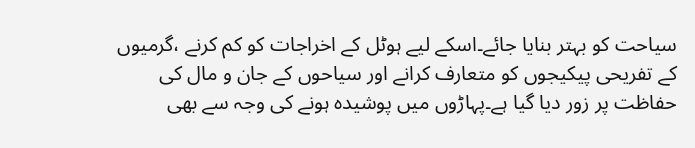سیاحت کو بہتر بنایا جائے۔اسکے لیے ہوٹل کے اخراجات کو کم کرنے ،گرمیوں کے تفریحی پیکیجوں کو متعارف کرانے اور سیاحوں کے جان و مال کی حفاظت پر زور دیا گیا ہے۔پہاڑوں میں پوشیدہ ہونے کی وجہ سے بھی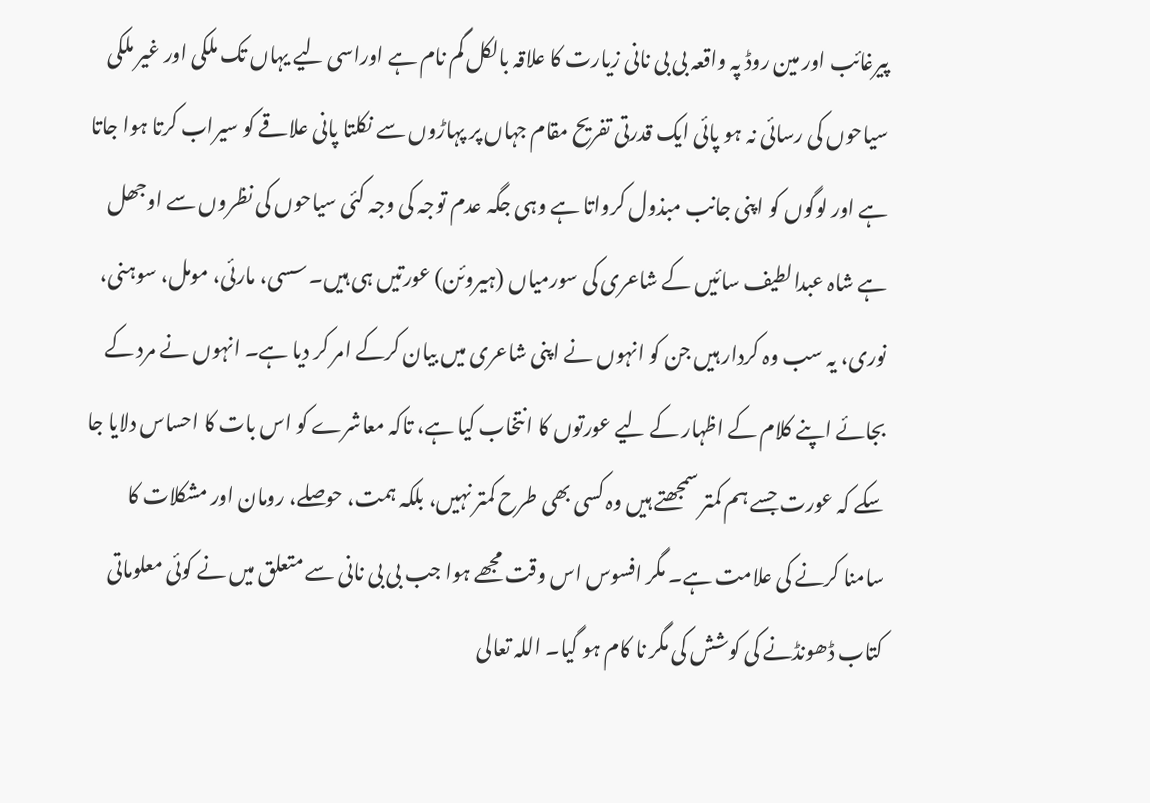پیرغائب اور مین روڈ پہ واقعہ بی بی نانی زیارت کا علاقہ بالکل گم نام ہے اوراسی لیے یہاں تک ملکی اور غیر ملکی سیاحوں کی رسائی نہ ہو پائی ایک قدرتی تفریح مقام جہاں پر پہاڑوں سے نکلتا پانی علاقے کو سیراب کرتا ہوا جاتا ہے اور لوگوں کو اپنی جانب مبذول کرواتا ہے وہی جگہ عدم توجہ کی وجہ کئی سیاحوں کی نظروں سے اوجھل ہے شاہ عبدالطیف سائیں کے شاعری کی سورمیاں (ہیروئن) عورتیں ہی ہیں۔ سسی، مارئی، مومل، سوہنی، نوری، یہ سب وہ کردار ہیں جن کو انہوں نے اپنی شاعری میں بیان کرکے امر کر دیا ہے۔ انہوں نے مرد کے بجائے اپنے کلام کے اظہار کے لیے عورتوں کا انتخاب کیا ہے، تاکہ معاشرے کو اس بات کا احساس دلایا جا سکے کہ عورت جسے ہم کمتر سمجھتے ہیں وہ کسی بھی طرح کمتر نہیں، بلکہ ہمت، حوصلے، رومان اور مشکلات کا سامنا کرنے کی علامت ہے۔ مگر افسوس اس وقت مجھے ہوا جب بی بی نانی سے متعلق میں نے کوئی معلوماتی کتاب ڈھونڈنے کی کوشش کی مگر نا کام ہو گیا۔ اللہ تعالی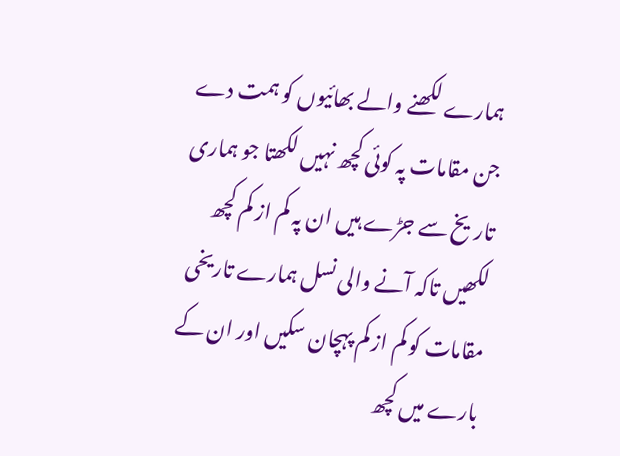ہمارے لکھنے والے بھائیوں کو ہمت دے جن مقامات پہ کوئی کچھ نہیں لکھتا جو ہماری تاریخ سے جڑے ہیں ان پہ کم از کم کچھ لکھیں تاکہ آنے والی نسل ہمارے تاریخی مقامات کو کم از کم پہچان سکیں اور ان کے بارے میں کچھ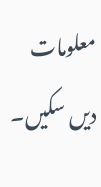معلومات دیں سکیں۔